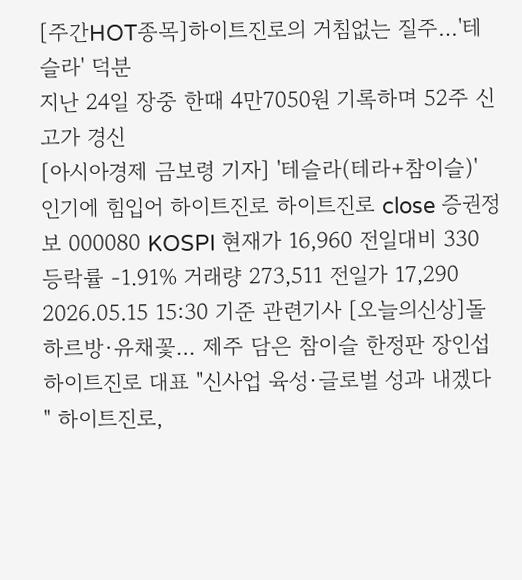[주간HOT종목]하이트진로의 거침없는 질주…'테슬라' 덕분
지난 24일 장중 한때 4만7050원 기록하며 52주 신고가 경신
[아시아경제 금보령 기자] '테슬라(테라+참이슬)' 인기에 힘입어 하이트진로 하이트진로 close 증권정보 000080 KOSPI 현재가 16,960 전일대비 330 등락률 -1.91% 거래량 273,511 전일가 17,290 2026.05.15 15:30 기준 관련기사 [오늘의신상]돌하르방·유채꽃… 제주 담은 참이슬 한정판 장인섭 하이트진로 대표 "신사업 육성·글로벌 성과 내겠다 " 하이트진로,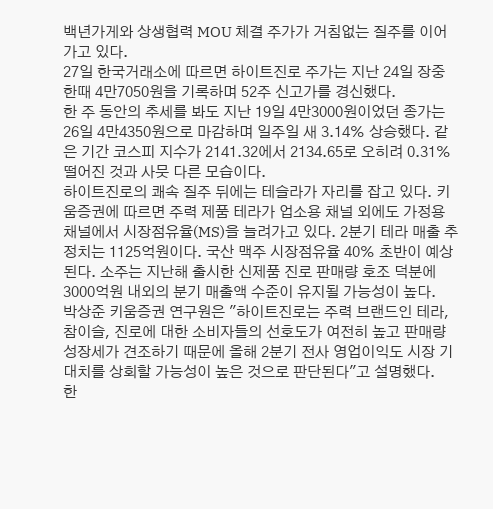백년가게와 상생협력 MOU 체결 주가가 거침없는 질주를 이어가고 있다.
27일 한국거래소에 따르면 하이트진로 주가는 지난 24일 장중 한때 4만7050원을 기록하며 52주 신고가를 경신했다.
한 주 동안의 추세를 봐도 지난 19일 4만3000원이었던 종가는 26일 4만4350원으로 마감하며 일주일 새 3.14% 상승했다. 같은 기간 코스피 지수가 2141.32에서 2134.65로 오히려 0.31% 떨어진 것과 사뭇 다른 모습이다.
하이트진로의 쾌속 질주 뒤에는 테슬라가 자리를 잡고 있다. 키움증권에 따르면 주력 제품 테라가 업소용 채널 외에도 가정용 채널에서 시장점유율(MS)을 늘려가고 있다. 2분기 테라 매출 추정치는 1125억원이다. 국산 맥주 시장점유율 40% 초반이 예상된다. 소주는 지난해 출시한 신제품 진로 판매량 호조 덕분에 3000억원 내외의 분기 매출액 수준이 유지될 가능성이 높다.
박상준 키움증권 연구원은 "하이트진로는 주력 브랜드인 테라, 참이슬, 진로에 대한 소비자들의 선호도가 여전히 높고 판매량 성장세가 견조하기 때문에 올해 2분기 전사 영업이익도 시장 기대치를 상회할 가능성이 높은 것으로 판단된다"고 설명했다.
한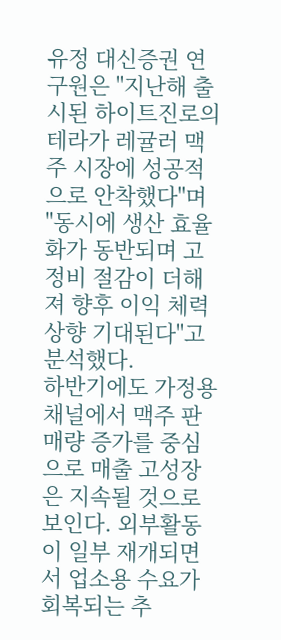유정 대신증권 연구원은 "지난해 출시된 하이트진로의 테라가 레귤러 맥주 시장에 성공적으로 안착했다"며 "동시에 생산 효율화가 동반되며 고정비 절감이 더해져 향후 이익 체력 상향 기대된다"고 분석했다.
하반기에도 가정용 채널에서 맥주 판매량 증가를 중심으로 매출 고성장은 지속될 것으로 보인다. 외부활동이 일부 재개되면서 업소용 수요가 회복되는 추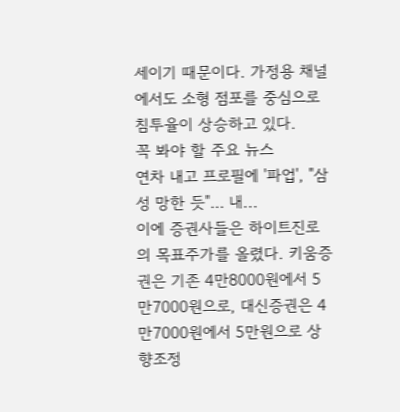세이기 때문이다. 가정용 채널에서도 소형 점포를 중심으로 침투율이 상승하고 있다.
꼭 봐야 할 주요 뉴스
연차 내고 프로필에 '파업', "삼성 망한 듯"… 내...
이에 증권사들은 하이트진로의 목표주가를 올렸다. 키움증권은 기존 4만8000원에서 5만7000원으로, 대신증권은 4만7000원에서 5만원으로 상향조정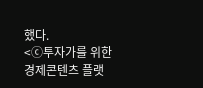했다.
<ⓒ투자가를 위한 경제콘텐츠 플랫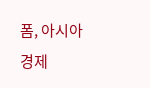폼, 아시아경제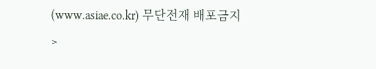(www.asiae.co.kr) 무단전재 배포금지>